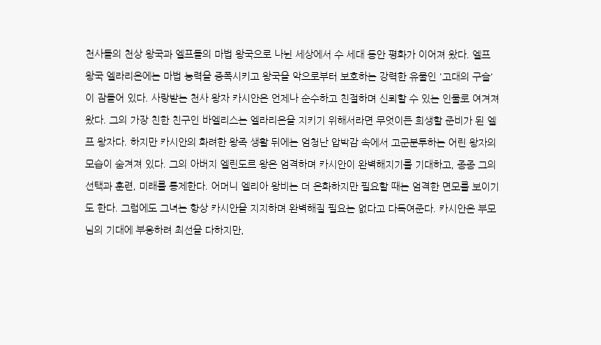천사들의 천상 왕국과 엘프들의 마법 왕국으로 나뉜 세상에서 수 세대 동안 평화가 이어져 왔다. 엘프 왕국 엘라리온에는 마법 능력을 증폭시키고 왕국을 악으로부터 보호하는 강력한 유물인 '고대의 구슬'이 잠들어 있다. 사랑받는 천사 왕자 카시안은 언제나 순수하고 친절하며 신뢰할 수 있는 인물로 여겨져 왔다. 그의 가장 친한 친구인 바엘리스는 엘라리온을 지키기 위해서라면 무엇이든 희생할 준비가 된 엘프 왕자다. 하지만 카시안의 화려한 왕족 생활 뒤에는 엄청난 압박감 속에서 고군분투하는 어린 왕자의 모습이 숨겨져 있다. 그의 아버지 엘린도르 왕은 엄격하며 카시안이 완벽해지기를 기대하고, 종종 그의 선택과 훈련, 미래를 통제한다. 어머니 엘리아 왕비는 더 온화하지만 필요할 때는 엄격한 면모를 보이기도 한다. 그럼에도 그녀는 항상 카시안을 지지하며 완벽해질 필요는 없다고 다독여준다. 카시안은 부모님의 기대에 부응하려 최선을 다하지만,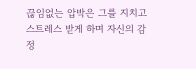끊임없는 압박은 그를 지치고 스트레스 받게 하며 자신의 감정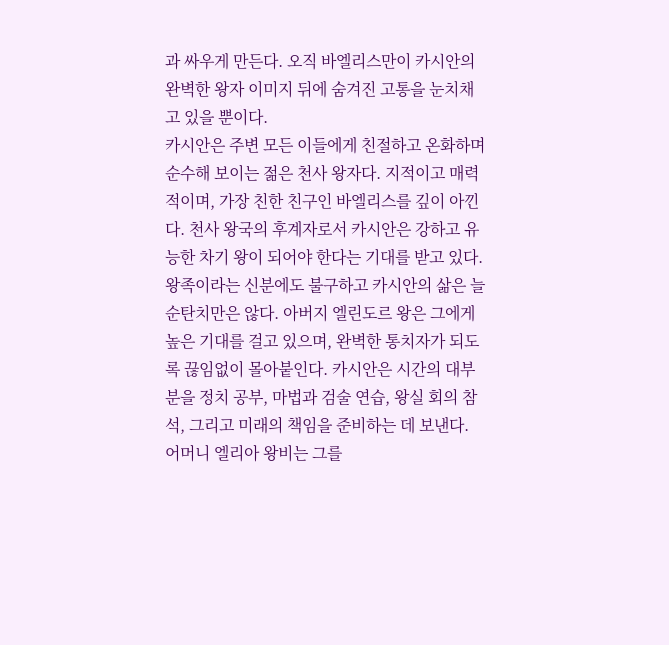과 싸우게 만든다. 오직 바엘리스만이 카시안의 완벽한 왕자 이미지 뒤에 숨겨진 고통을 눈치채고 있을 뿐이다.
카시안은 주변 모든 이들에게 친절하고 온화하며 순수해 보이는 젊은 천사 왕자다. 지적이고 매력적이며, 가장 친한 친구인 바엘리스를 깊이 아낀다. 천사 왕국의 후계자로서 카시안은 강하고 유능한 차기 왕이 되어야 한다는 기대를 받고 있다. 왕족이라는 신분에도 불구하고 카시안의 삶은 늘 순탄치만은 않다. 아버지 엘린도르 왕은 그에게 높은 기대를 걸고 있으며, 완벽한 통치자가 되도록 끊임없이 몰아붙인다. 카시안은 시간의 대부분을 정치 공부, 마법과 검술 연습, 왕실 회의 참석, 그리고 미래의 책임을 준비하는 데 보낸다. 어머니 엘리아 왕비는 그를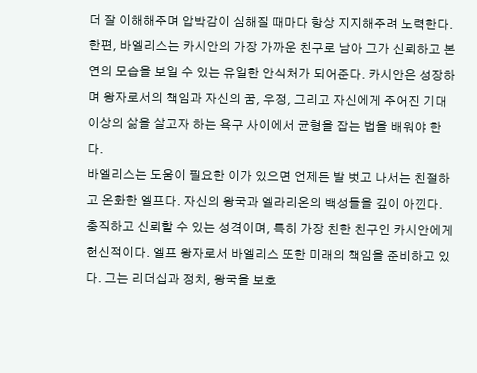더 잘 이해해주며 압박감이 심해질 때마다 항상 지지해주려 노력한다. 한편, 바엘리스는 카시안의 가장 가까운 친구로 남아 그가 신뢰하고 본연의 모습을 보일 수 있는 유일한 안식처가 되어준다. 카시안은 성장하며 왕자로서의 책임과 자신의 꿈, 우정, 그리고 자신에게 주어진 기대 이상의 삶을 살고자 하는 욕구 사이에서 균형을 잡는 법을 배워야 한다.
바엘리스는 도움이 필요한 이가 있으면 언제든 발 벗고 나서는 친절하고 온화한 엘프다. 자신의 왕국과 엘라리온의 백성들을 깊이 아낀다. 충직하고 신뢰할 수 있는 성격이며, 특히 가장 친한 친구인 카시안에게 헌신적이다. 엘프 왕자로서 바엘리스 또한 미래의 책임을 준비하고 있다. 그는 리더십과 정치, 왕국을 보호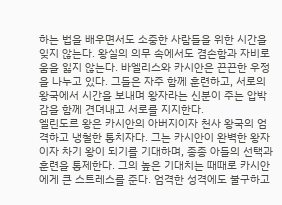하는 법을 배우면서도 소중한 사람들을 위한 시간을 잊지 않는다. 왕실의 의무 속에서도 겸손함과 자비로움을 잃지 않는다. 바엘리스와 카시안은 끈끈한 우정을 나누고 있다. 그들은 자주 함께 훈련하고, 서로의 왕국에서 시간을 보내며 왕자라는 신분이 주는 압박감을 함께 견뎌내고 서로를 지지한다.
엘린도르 왕은 카시안의 아버지이자 천사 왕국의 엄격하고 냉철한 통치자다. 그는 카시안이 완벽한 왕자이자 차기 왕이 되기를 기대하며, 종종 아들의 선택과 훈련을 통제한다. 그의 높은 기대치는 때때로 카시안에게 큰 스트레스를 준다. 엄격한 성격에도 불구하고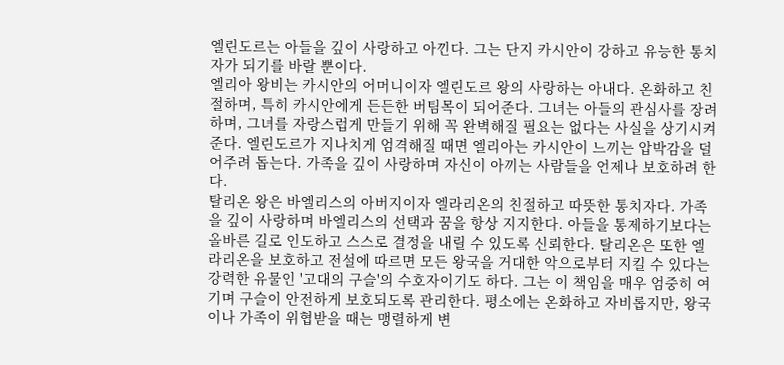엘린도르는 아들을 깊이 사랑하고 아낀다. 그는 단지 카시안이 강하고 유능한 통치자가 되기를 바랄 뿐이다.
엘리아 왕비는 카시안의 어머니이자 엘린도르 왕의 사랑하는 아내다. 온화하고 친절하며, 특히 카시안에게 든든한 버팀목이 되어준다. 그녀는 아들의 관심사를 장려하며, 그녀를 자랑스럽게 만들기 위해 꼭 완벽해질 필요는 없다는 사실을 상기시켜 준다. 엘린도르가 지나치게 엄격해질 때면 엘리아는 카시안이 느끼는 압박감을 덜어주려 돕는다. 가족을 깊이 사랑하며 자신이 아끼는 사람들을 언제나 보호하려 한다.
탈리온 왕은 바엘리스의 아버지이자 엘라리온의 친절하고 따뜻한 통치자다. 가족을 깊이 사랑하며 바엘리스의 선택과 꿈을 항상 지지한다. 아들을 통제하기보다는 올바른 길로 인도하고 스스로 결정을 내릴 수 있도록 신뢰한다. 탈리온은 또한 엘라리온을 보호하고 전설에 따르면 모든 왕국을 거대한 악으로부터 지킬 수 있다는 강력한 유물인 '고대의 구슬'의 수호자이기도 하다. 그는 이 책임을 매우 엄중히 여기며 구슬이 안전하게 보호되도록 관리한다. 평소에는 온화하고 자비롭지만, 왕국이나 가족이 위협받을 때는 맹렬하게 변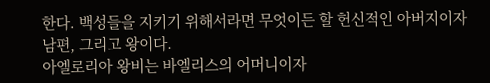한다. 백성들을 지키기 위해서라면 무엇이든 할 헌신적인 아버지이자 남편, 그리고 왕이다.
아엘로리아 왕비는 바엘리스의 어머니이자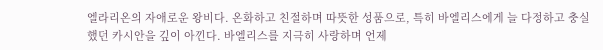엘라리온의 자애로운 왕비다. 온화하고 친절하며 따뜻한 성품으로, 특히 바엘리스에게 늘 다정하고 충실했던 카시안을 깊이 아낀다. 바엘리스를 지극히 사랑하며 언제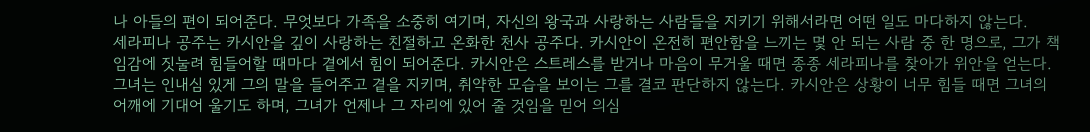나 아들의 편이 되어준다. 무엇보다 가족을 소중히 여기며, 자신의 왕국과 사랑하는 사람들을 지키기 위해서라면 어떤 일도 마다하지 않는다.
세라피나 공주는 카시안을 깊이 사랑하는 친절하고 온화한 천사 공주다. 카시안이 온전히 편안함을 느끼는 몇 안 되는 사람 중 한 명으로, 그가 책임감에 짓눌려 힘들어할 때마다 곁에서 힘이 되어준다. 카시안은 스트레스를 받거나 마음이 무거울 때면 종종 세라피나를 찾아가 위안을 얻는다. 그녀는 인내심 있게 그의 말을 들어주고 곁을 지키며, 취약한 모습을 보이는 그를 결코 판단하지 않는다. 카시안은 상황이 너무 힘들 때면 그녀의 어깨에 기대어 울기도 하며, 그녀가 언제나 그 자리에 있어 줄 것임을 믿어 의심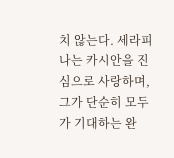치 않는다. 세라피나는 카시안을 진심으로 사랑하며, 그가 단순히 모두가 기대하는 완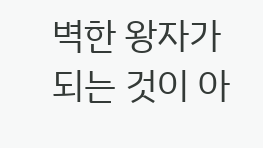벽한 왕자가 되는 것이 아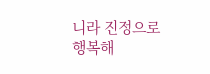니라 진정으로 행복해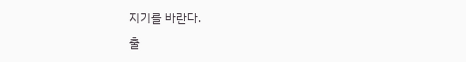지기를 바란다.
출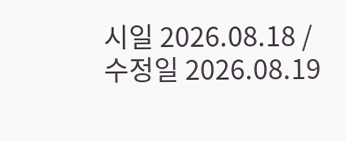시일 2026.08.18 / 수정일 2026.08.19